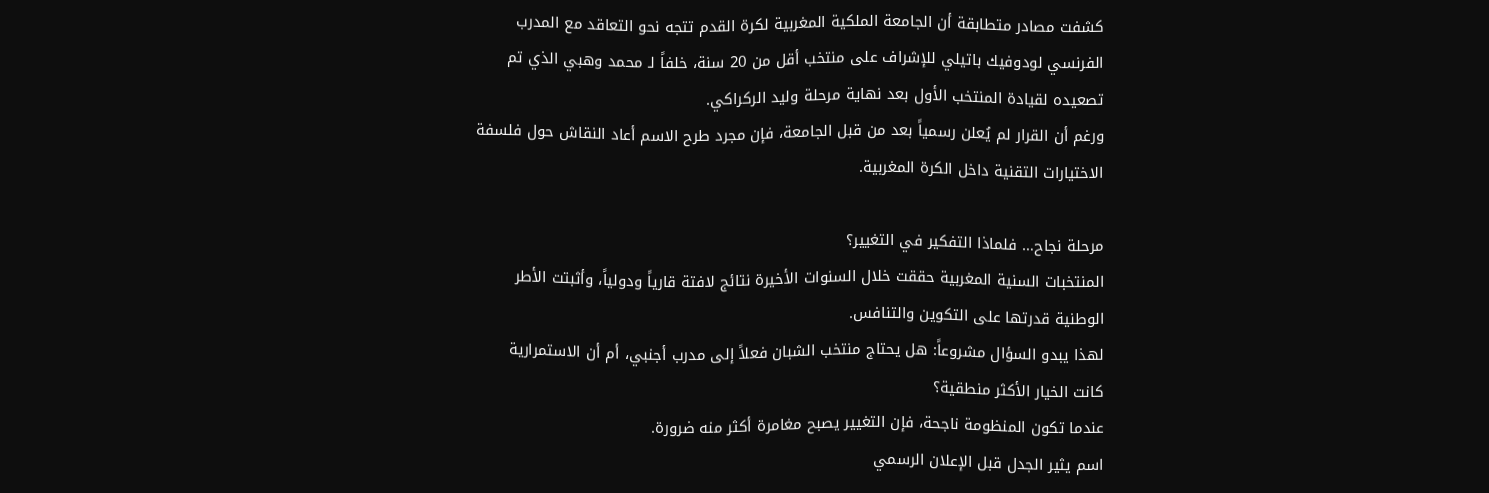كشفت مصادر متطابقة أن الجامعة الملكية المغربية لكرة القدم تتجه نحو التعاقد مع المدرب الفرنسي لودوفيك باتيلي للإشراف على منتخب أقل من 20 سنة، خلفاً لـ محمد وهبي الذي تم تصعيده لقيادة المنتخب الأول بعد نهاية مرحلة وليد الركراكي.
ورغم أن القرار لم يُعلن رسمياً بعد من قبل الجامعة، فإن مجرد طرح الاسم أعاد النقاش حول فلسفة الاختيارات التقنية داخل الكرة المغربية.

مرحلة نجاح… فلماذا التفكير في التغيير؟
المنتخبات السنية المغربية حققت خلال السنوات الأخيرة نتائج لافتة قارياً ودولياً، وأثبتت الأطر الوطنية قدرتها على التكوين والتنافس.
لهذا يبدو السؤال مشروعاً: هل يحتاج منتخب الشبان فعلاً إلى مدرب أجنبي، أم أن الاستمرارية كانت الخيار الأكثر منطقية؟
عندما تكون المنظومة ناجحة، فإن التغيير يصبح مغامرة أكثر منه ضرورة.
اسم يثير الجدل قبل الإعلان الرسمي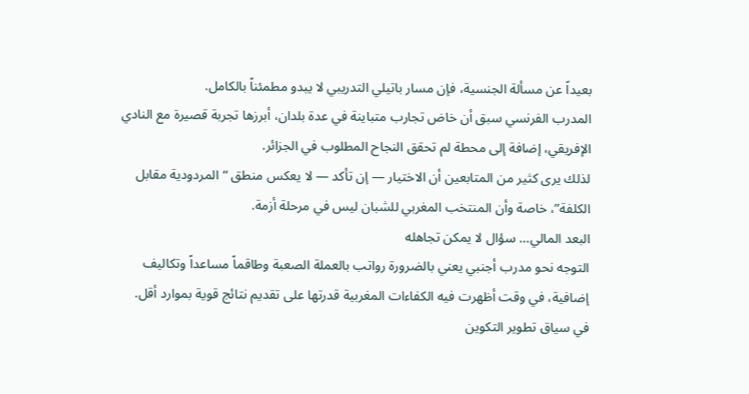بعيداً عن مسألة الجنسية، فإن مسار باتيلي التدريبي لا يبدو مطمئناً بالكامل.
المدرب الفرنسي سبق أن خاض تجارب متباينة في عدة بلدان، أبرزها تجربة قصيرة مع النادي الإفريقي، إضافة إلى محطة لم تحقق النجاح المطلوب في الجزائر.
لذلك يرى كثير من المتابعين أن الاختيار — إن تأكد — لا يعكس منطق “المردودية مقابل الكلفة”، خاصة وأن المنتخب المغربي للشبان ليس في مرحلة أزمة.
البعد المالي… سؤال لا يمكن تجاهله
التوجه نحو مدرب أجنبي يعني بالضرورة رواتب بالعملة الصعبة وطاقماً مساعداً وتكاليف إضافية، في وقت أظهرت فيه الكفاءات المغربية قدرتها على تقديم نتائج قوية بموارد أقل.
في سياق تطوير التكوين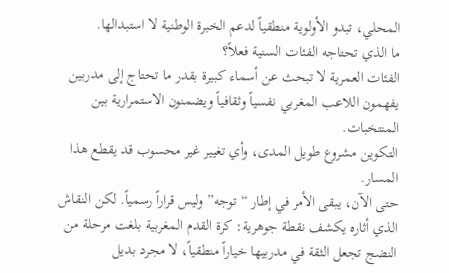المحلي، تبدو الأولوية منطقياً لدعم الخبرة الوطنية لا استبدالها.
ما الذي تحتاجه الفئات السنية فعلاً؟
الفئات العمرية لا تبحث عن أسماء كبيرة بقدر ما تحتاج إلى مدربين يفهمون اللاعب المغربي نفسياً وثقافياً ويضمنون الاستمرارية بين المنتخبات.
التكوين مشروع طويل المدى، وأي تغيير غير محسوب قد يقطع هذا المسار.
حتى الآن، يبقى الأمر في إطار “توجه” وليس قراراً رسمياً. لكن النقاش الذي أثاره يكشف نقطة جوهرية: كرة القدم المغربية بلغت مرحلة من النضج تجعل الثقة في مدربيها خياراً منطقياً، لا مجرد بديل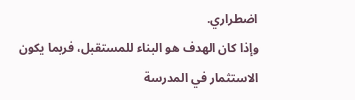اضطراري.
وإذا كان الهدف هو البناء للمستقبل، فربما يكون الاستثمار في المدرسة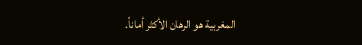المغربية هو الرهان الأكثر أماناً.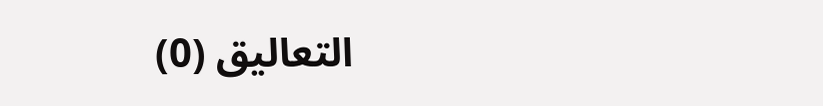التعاليق (0)